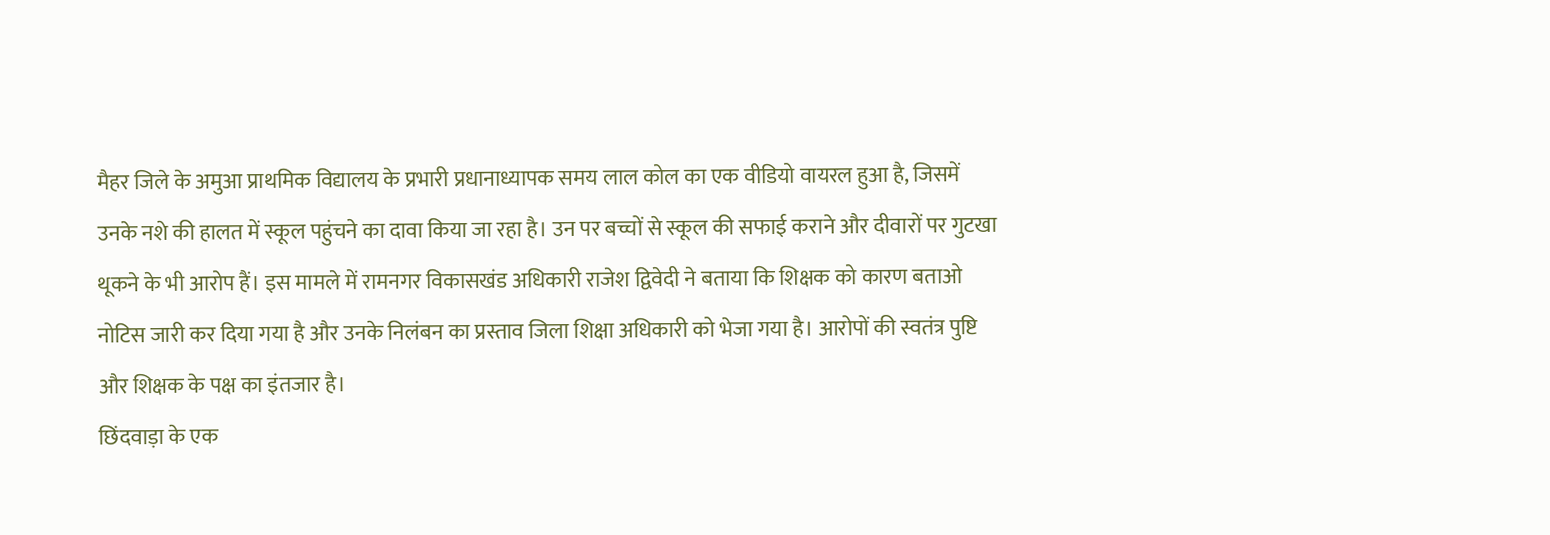मैहर जिले के अमुआ प्राथमिक विद्यालय के प्रभारी प्रधानाध्यापक समय लाल कोल का एक वीडियो वायरल हुआ है, जिसमें उनके नशे की हालत में स्कूल पहुंचने का दावा किया जा रहा है। उन पर बच्चों से स्कूल की सफाई कराने और दीवारों पर गुटखा थूकने के भी आरोप हैं। इस मामले में रामनगर विकासखंड अधिकारी राजेश द्विवेदी ने बताया कि शिक्षक को कारण बताओ नोटिस जारी कर दिया गया है और उनके निलंबन का प्रस्ताव जिला शिक्षा अधिकारी को भेजा गया है। आरोपों की स्वतंत्र पुष्टि और शिक्षक के पक्ष का इंतजार है।
छिंदवाड़ा के एक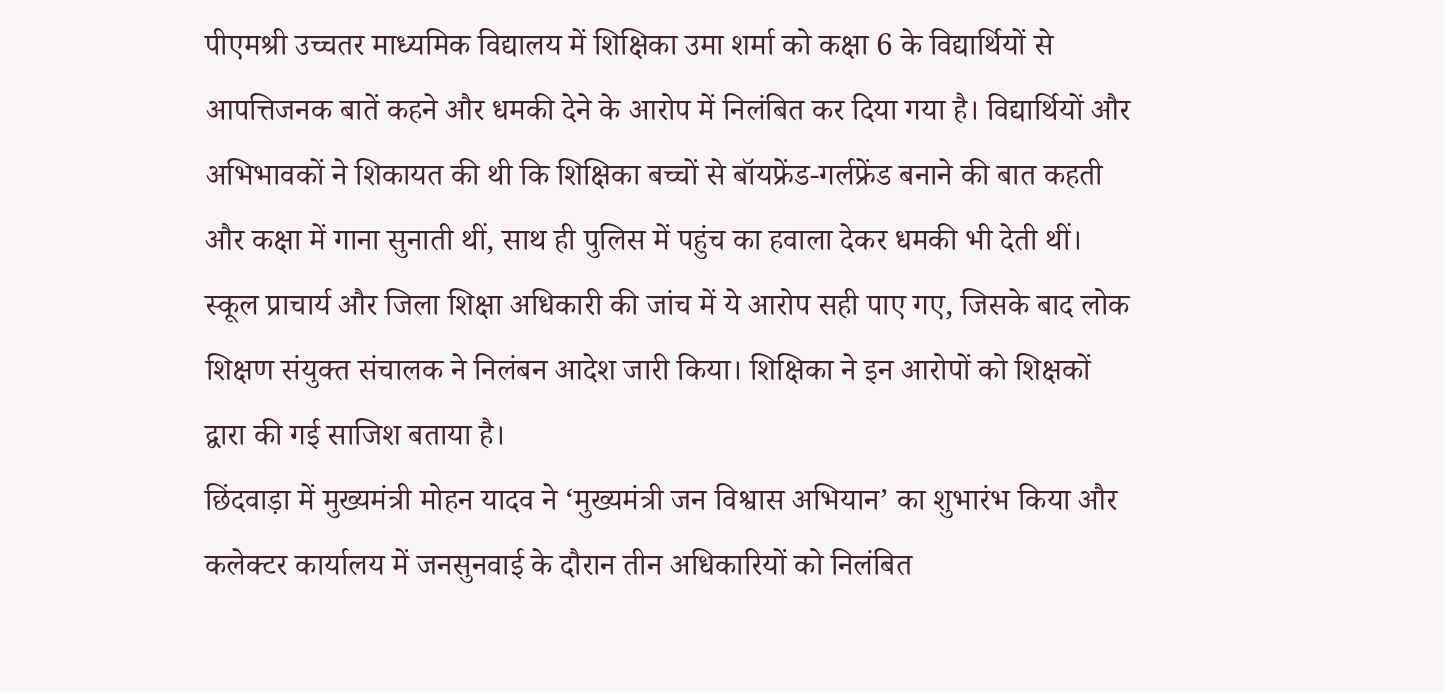पीएमश्री उच्चतर माध्यमिक विद्यालय में शिक्षिका उमा शर्मा को कक्षा 6 के विद्यार्थियों से आपत्तिजनक बातें कहने और धमकी देने के आरोप में निलंबित कर दिया गया है। विद्यार्थियों और अभिभावकों ने शिकायत की थी कि शिक्षिका बच्चों से बॉयफ्रेंड-गर्लफ्रेंड बनाने की बात कहती और कक्षा में गाना सुनाती थीं, साथ ही पुलिस में पहुंच का हवाला देकर धमकी भी देती थीं। स्कूल प्राचार्य और जिला शिक्षा अधिकारी की जांच में ये आरोप सही पाए गए, जिसके बाद लोक शिक्षण संयुक्त संचालक ने निलंबन आदेश जारी किया। शिक्षिका ने इन आरोपों को शिक्षकों द्वारा की गई साजिश बताया है।
छिंदवाड़ा में मुख्यमंत्री मोहन यादव ने ‘मुख्यमंत्री जन विश्वास अभियान’ का शुभारंभ किया और कलेक्टर कार्यालय में जनसुनवाई के दौरान तीन अधिकारियों को निलंबित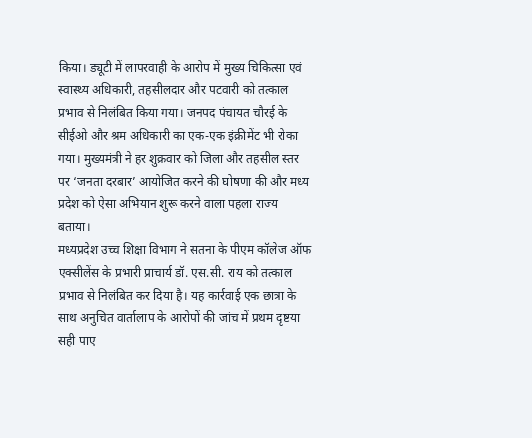किया। ड्यूटी में लापरवाही के आरोप में मुख्य चिकित्सा एवं स्वास्थ्य अधिकारी, तहसीलदार और पटवारी को तत्काल प्रभाव से निलंबित किया गया। जनपद पंचायत चौरई के सीईओ और श्रम अधिकारी का एक-एक इंक्रीमेंट भी रोका गया। मुख्यमंत्री ने हर शुक्रवार को जिला और तहसील स्तर पर ‘जनता दरबार’ आयोजित करने की घोषणा की और मध्य प्रदेश को ऐसा अभियान शुरू करने वाला पहला राज्य बताया।
मध्यप्रदेश उच्च शिक्षा विभाग ने सतना के पीएम कॉलेज ऑफ एक्सीलेंस के प्रभारी प्राचार्य डॉ. एस.सी. राय को तत्काल प्रभाव से निलंबित कर दिया है। यह कार्रवाई एक छात्रा के साथ अनुचित वार्तालाप के आरोपों की जांच में प्रथम दृष्टया सही पाए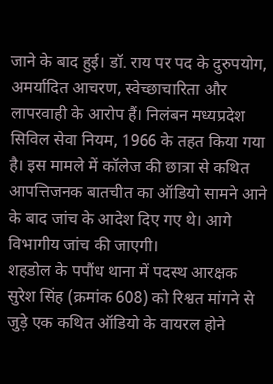जाने के बाद हुई। डॉ. राय पर पद के दुरुपयोग, अमर्यादित आचरण, स्वेच्छाचारिता और लापरवाही के आरोप हैं। निलंबन मध्यप्रदेश सिविल सेवा नियम, 1966 के तहत किया गया है। इस मामले में कॉलेज की छात्रा से कथित आपत्तिजनक बातचीत का ऑडियो सामने आने के बाद जांच के आदेश दिए गए थे। आगे विभागीय जांच की जाएगी।
शहडोल के पपौंध थाना में पदस्थ आरक्षक सुरेश सिंह (क्रमांक 608) को रिश्वत मांगने से जुड़े एक कथित ऑडियो के वायरल होने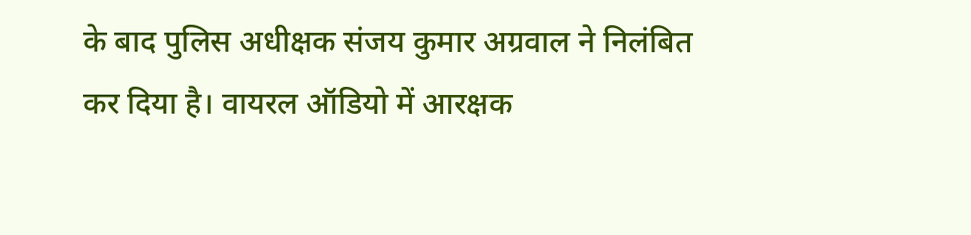के बाद पुलिस अधीक्षक संजय कुमार अग्रवाल ने निलंबित कर दिया है। वायरल ऑडियो में आरक्षक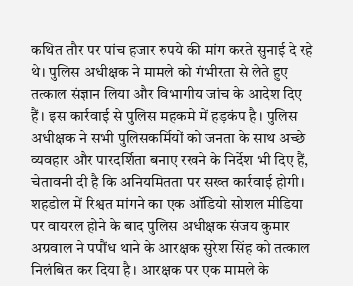कथित तौर पर पांच हजार रुपये की मांग करते सुनाई दे रहे थे। पुलिस अधीक्षक ने मामले को गंभीरता से लेते हुए तत्काल संज्ञान लिया और विभागीय जांच के आदेश दिए हैं। इस कार्रवाई से पुलिस महकमे में हड़कंप है। पुलिस अधीक्षक ने सभी पुलिसकर्मियों को जनता के साथ अच्छे व्यवहार और पारदर्शिता बनाए रखने के निर्देश भी दिए हैं, चेतावनी दी है कि अनियमितता पर सख्त कार्रवाई होगी।
शहडोल में रिश्वत मांगने का एक ऑडियो सोशल मीडिया पर वायरल होने के बाद पुलिस अधीक्षक संजय कुमार अग्रवाल ने पपौंध थाने के आरक्षक सुरेश सिंह को तत्काल निलंबित कर दिया है। आरक्षक पर एक मामले के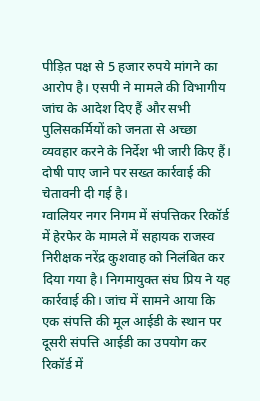पीड़ित पक्ष से 5 हजार रुपये मांगने का आरोप है। एसपी ने मामले की विभागीय जांच के आदेश दिए हैं और सभी पुलिसकर्मियों को जनता से अच्छा व्यवहार करने के निर्देश भी जारी किए हैं। दोषी पाए जाने पर सख्त कार्रवाई की चेतावनी दी गई है।
ग्वालियर नगर निगम में संपत्तिकर रिकॉर्ड में हेरफेर के मामले में सहायक राजस्व निरीक्षक नरेंद्र कुशवाह को निलंबित कर दिया गया है। निगमायुक्त संघ प्रिय ने यह कार्रवाई की। जांच में सामने आया कि एक संपत्ति की मूल आईडी के स्थान पर दूसरी संपत्ति आईडी का उपयोग कर रिकॉर्ड में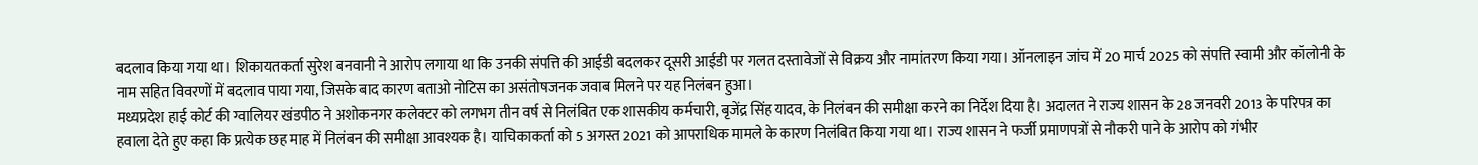बदलाव किया गया था। शिकायतकर्ता सुरेश बनवानी ने आरोप लगाया था कि उनकी संपत्ति की आईडी बदलकर दूसरी आईडी पर गलत दस्तावेजों से विक्रय और नामांतरण किया गया। ऑनलाइन जांच में 20 मार्च 2025 को संपत्ति स्वामी और कॉलोनी के नाम सहित विवरणों में बदलाव पाया गया, जिसके बाद कारण बताओ नोटिस का असंतोषजनक जवाब मिलने पर यह निलंबन हुआ।
मध्यप्रदेश हाई कोर्ट की ग्वालियर खंडपीठ ने अशोकनगर कलेक्टर को लगभग तीन वर्ष से निलंबित एक शासकीय कर्मचारी, बृजेंद्र सिंह यादव, के निलंबन की समीक्षा करने का निर्देश दिया है। अदालत ने राज्य शासन के 28 जनवरी 2013 के परिपत्र का हवाला देते हुए कहा कि प्रत्येक छह माह में निलंबन की समीक्षा आवश्यक है। याचिकाकर्ता को 5 अगस्त 2021 को आपराधिक मामले के कारण निलंबित किया गया था। राज्य शासन ने फर्जी प्रमाणपत्रों से नौकरी पाने के आरोप को गंभीर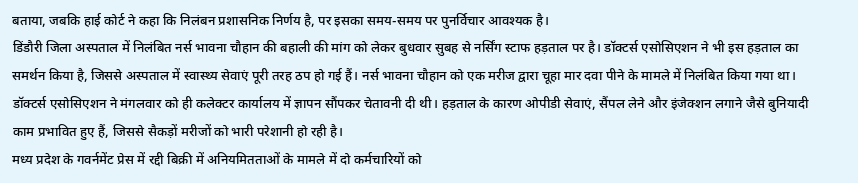बताया, जबकि हाई कोर्ट ने कहा कि निलंबन प्रशासनिक निर्णय है, पर इसका समय-समय पर पुनर्विचार आवश्यक है।
डिंडौरी जिला अस्पताल में निलंबित नर्स भावना चौहान की बहाली की मांग को लेकर बुधवार सुबह से नर्सिंग स्टाफ हड़ताल पर है। डॉक्टर्स एसोसिएशन ने भी इस हड़ताल का समर्थन किया है, जिससे अस्पताल में स्वास्थ्य सेवाएं पूरी तरह ठप हो गई हैं। नर्स भावना चौहान को एक मरीज द्वारा चूहा मार दवा पीने के मामले में निलंबित किया गया था। डॉक्टर्स एसोसिएशन ने मंगलवार को ही कलेक्टर कार्यालय में ज्ञापन सौंपकर चेतावनी दी थी। हड़ताल के कारण ओपीडी सेवाएं, सैंपल लेने और इंजेक्शन लगाने जैसे बुनियादी काम प्रभावित हुए हैं, जिससे सैकड़ों मरीजों को भारी परेशानी हो रही है।
मध्य प्रदेश के गवर्नमेंट प्रेस में रद्दी बिक्री में अनियमितताओं के मामले में दो कर्मचारियों को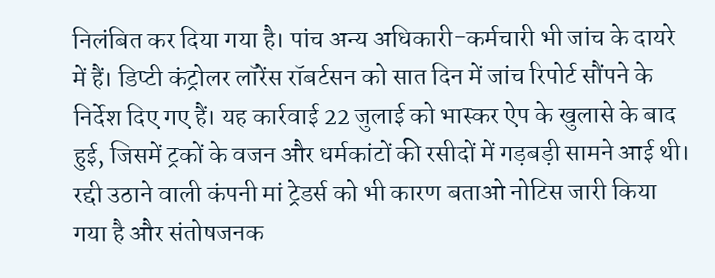निलंबित कर दिया गया है। पांच अन्य अधिकारी-कर्मचारी भी जांच के दायरे में हैं। डिप्टी कंट्रोलर लॉरेंस रॉबर्टसन को सात दिन में जांच रिपोर्ट सौंपने के निर्देश दिए गए हैं। यह कार्रवाई 22 जुलाई को भास्कर ऐप के खुलासे के बाद हुई, जिसमें ट्रकों के वजन और धर्मकांटों की रसीदों में गड़बड़ी सामने आई थी। रद्दी उठाने वाली कंपनी मां ट्रेडर्स को भी कारण बताओ नोटिस जारी किया गया है और संतोषजनक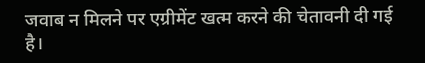जवाब न मिलने पर एग्रीमेंट खत्म करने की चेतावनी दी गई है।